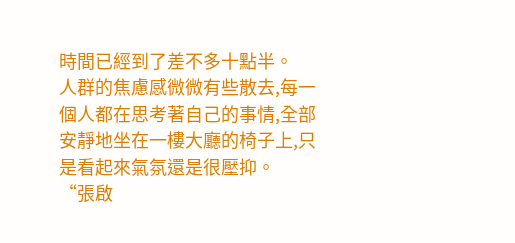時間已經到了差不多十點半。
人群的焦慮感微微有些散去,每一個人都在思考著自己的事情,全部安靜地坐在一樓大廳的椅子上,只是看起來氣氛還是很壓抑。
“張啟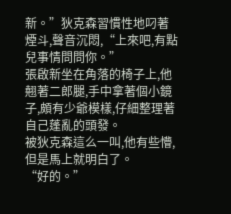新。”狄克森習慣性地叼著煙斗,聲音沉悶,“上來吧,有點兒事情問問你。”
張啟新坐在角落的椅子上,他翹著二郎腿,手中拿著個小鏡子,頗有少爺模樣,仔細整理著自己蓬亂的頭發。
被狄克森這么一叫,他有些懵,但是馬上就明白了。
“好的。”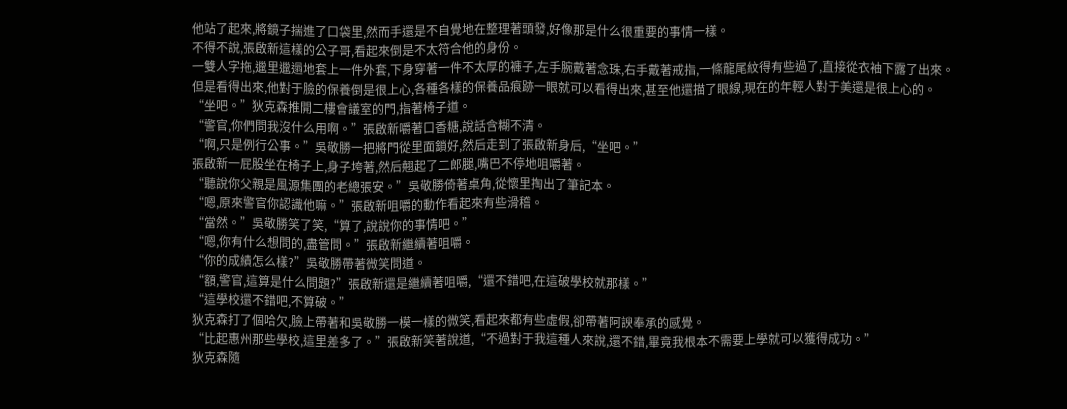他站了起來,將鏡子揣進了口袋里,然而手還是不自覺地在整理著頭發,好像那是什么很重要的事情一樣。
不得不說,張啟新這樣的公子哥,看起來倒是不太符合他的身份。
一雙人字拖,邋里邋遢地套上一件外套,下身穿著一件不太厚的褲子,左手腕戴著念珠,右手戴著戒指,一條龍尾紋得有些過了,直接從衣袖下露了出來。
但是看得出來,他對于臉的保養倒是很上心,各種各樣的保養品痕跡一眼就可以看得出來,甚至他還描了眼線,現在的年輕人對于美還是很上心的。
“坐吧。”狄克森推開二樓會議室的門,指著椅子道。
“警官,你們問我沒什么用啊。”張啟新嚼著口香糖,說話含糊不清。
“啊,只是例行公事。”吳敬勝一把將門從里面鎖好,然后走到了張啟新身后,“坐吧。”
張啟新一屁股坐在椅子上,身子垮著,然后翹起了二郎腿,嘴巴不停地咀嚼著。
“聽說你父親是風源集團的老總張安。”吳敬勝倚著桌角,從懷里掏出了筆記本。
“嗯,原來警官你認識他嘛。”張啟新咀嚼的動作看起來有些滑稽。
“當然。”吳敬勝笑了笑,“算了,說說你的事情吧。”
“嗯,你有什么想問的,盡管問。”張啟新繼續著咀嚼。
“你的成績怎么樣?”吳敬勝帶著微笑問道。
“額,警官,這算是什么問題?”張啟新還是繼續著咀嚼,“還不錯吧,在這破學校就那樣。”
“這學校還不錯吧,不算破。”
狄克森打了個哈欠,臉上帶著和吳敬勝一模一樣的微笑,看起來都有些虛假,卻帶著阿諛奉承的感覺。
“比起惠州那些學校,這里差多了。”張啟新笑著說道,“不過對于我這種人來說,還不錯,畢竟我根本不需要上學就可以獲得成功。”
狄克森隨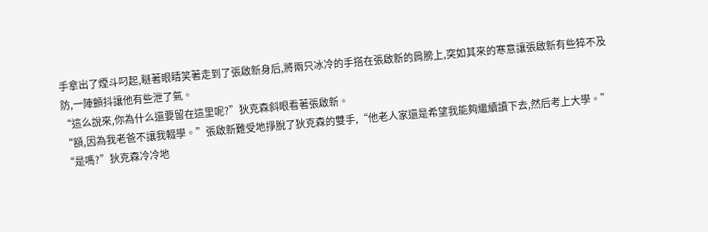手拿出了煙斗叼起,瞇著眼睛笑著走到了張啟新身后,將兩只冰冷的手搭在張啟新的肩膀上,突如其來的寒意讓張啟新有些猝不及防,一陣顫抖讓他有些泄了氣。
“這么說來,你為什么還要留在這里呢?”狄克森斜眼看著張啟新。
“額,因為我老爸不讓我輟學。”張啟新難受地掙脫了狄克森的雙手,“他老人家還是希望我能夠繼續讀下去,然后考上大學。”
“是嗎?”狄克森冷冷地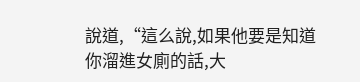說道,“這么說,如果他要是知道你溜進女廁的話,大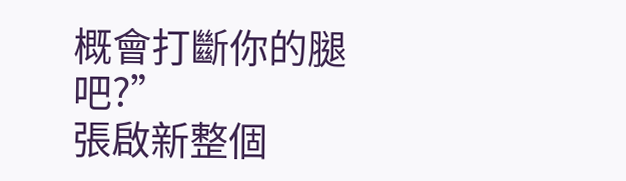概會打斷你的腿吧?”
張啟新整個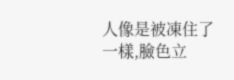人像是被凍住了一樣,臉色立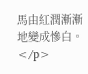馬由紅潤漸漸地變成慘白。</p>